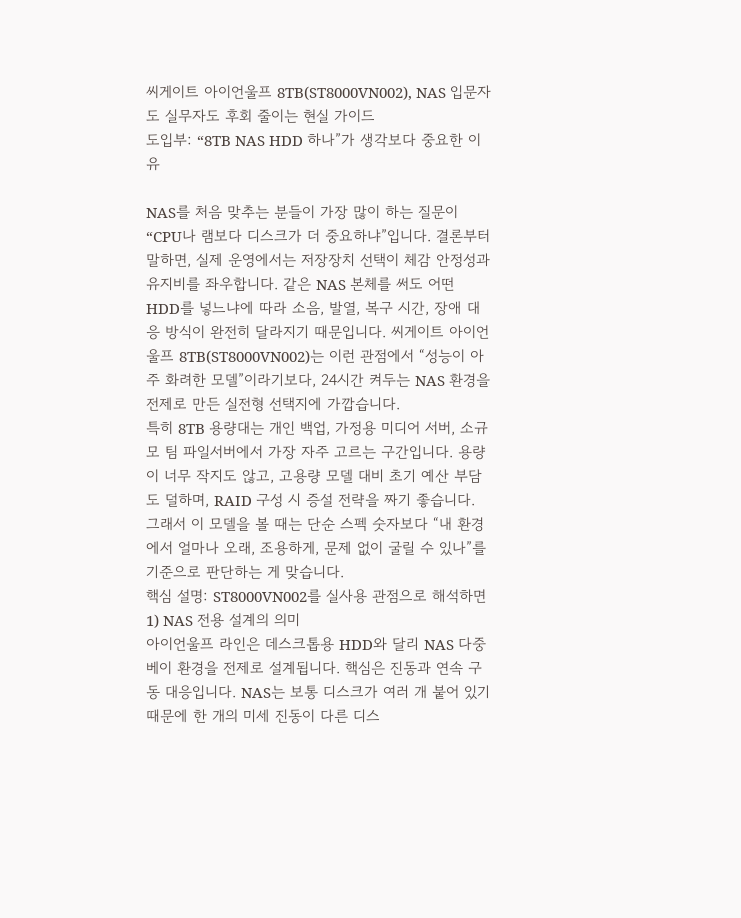씨게이트 아이언울프 8TB(ST8000VN002), NAS 입문자도 실무자도 후회 줄이는 현실 가이드
도입부: “8TB NAS HDD 하나”가 생각보다 중요한 이유

NAS를 처음 맞추는 분들이 가장 많이 하는 질문이 “CPU나 램보다 디스크가 더 중요하냐”입니다. 결론부터 말하면, 실제 운영에서는 저장장치 선택이 체감 안정성과 유지비를 좌우합니다. 같은 NAS 본체를 써도 어떤 HDD를 넣느냐에 따라 소음, 발열, 복구 시간, 장애 대응 방식이 완전히 달라지기 때문입니다. 씨게이트 아이언울프 8TB(ST8000VN002)는 이런 관점에서 “성능이 아주 화려한 모델”이라기보다, 24시간 켜두는 NAS 환경을 전제로 만든 실전형 선택지에 가깝습니다.
특히 8TB 용량대는 개인 백업, 가정용 미디어 서버, 소규모 팀 파일서버에서 가장 자주 고르는 구간입니다. 용량이 너무 작지도 않고, 고용량 모델 대비 초기 예산 부담도 덜하며, RAID 구성 시 증설 전략을 짜기 좋습니다. 그래서 이 모델을 볼 때는 단순 스펙 숫자보다 “내 환경에서 얼마나 오래, 조용하게, 문제 없이 굴릴 수 있나”를 기준으로 판단하는 게 맞습니다.
핵심 설명: ST8000VN002를 실사용 관점으로 해석하면
1) NAS 전용 설계의 의미
아이언울프 라인은 데스크톱용 HDD와 달리 NAS 다중 베이 환경을 전제로 설계됩니다. 핵심은 진동과 연속 구동 대응입니다. NAS는 보통 디스크가 여러 개 붙어 있기 때문에 한 개의 미세 진동이 다른 디스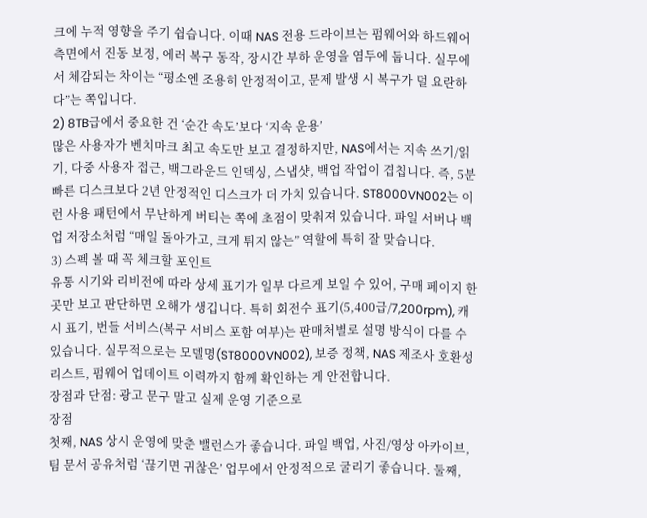크에 누적 영향을 주기 쉽습니다. 이때 NAS 전용 드라이브는 펌웨어와 하드웨어 측면에서 진동 보정, 에러 복구 동작, 장시간 부하 운영을 염두에 둡니다. 실무에서 체감되는 차이는 “평소엔 조용히 안정적이고, 문제 발생 시 복구가 덜 요란하다”는 쪽입니다.
2) 8TB급에서 중요한 건 ‘순간 속도’보다 ‘지속 운용’
많은 사용자가 벤치마크 최고 속도만 보고 결정하지만, NAS에서는 지속 쓰기/읽기, 다중 사용자 접근, 백그라운드 인덱싱, 스냅샷, 백업 작업이 겹칩니다. 즉, 5분 빠른 디스크보다 2년 안정적인 디스크가 더 가치 있습니다. ST8000VN002는 이런 사용 패턴에서 무난하게 버티는 쪽에 초점이 맞춰져 있습니다. 파일 서버나 백업 저장소처럼 “매일 돌아가고, 크게 튀지 않는” 역할에 특히 잘 맞습니다.
3) 스펙 볼 때 꼭 체크할 포인트
유통 시기와 리비전에 따라 상세 표기가 일부 다르게 보일 수 있어, 구매 페이지 한 곳만 보고 판단하면 오해가 생깁니다. 특히 회전수 표기(5,400급/7,200rpm), 캐시 표기, 번들 서비스(복구 서비스 포함 여부)는 판매처별로 설명 방식이 다를 수 있습니다. 실무적으로는 모델명(ST8000VN002), 보증 정책, NAS 제조사 호환성 리스트, 펌웨어 업데이트 이력까지 함께 확인하는 게 안전합니다.
장점과 단점: 광고 문구 말고 실제 운영 기준으로
장점
첫째, NAS 상시 운영에 맞춘 밸런스가 좋습니다. 파일 백업, 사진/영상 아카이브, 팀 문서 공유처럼 ‘끊기면 귀찮은’ 업무에서 안정적으로 굴리기 좋습니다. 둘째,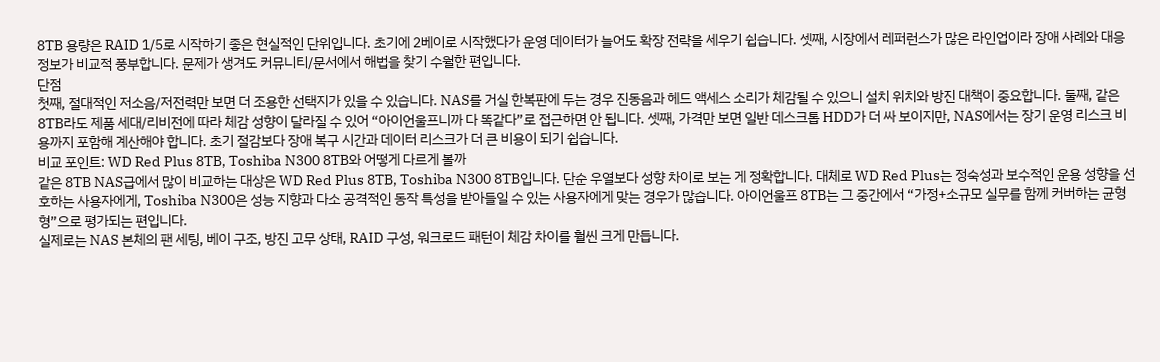8TB 용량은 RAID 1/5로 시작하기 좋은 현실적인 단위입니다. 초기에 2베이로 시작했다가 운영 데이터가 늘어도 확장 전략을 세우기 쉽습니다. 셋째, 시장에서 레퍼런스가 많은 라인업이라 장애 사례와 대응 정보가 비교적 풍부합니다. 문제가 생겨도 커뮤니티/문서에서 해법을 찾기 수월한 편입니다.
단점
첫째, 절대적인 저소음/저전력만 보면 더 조용한 선택지가 있을 수 있습니다. NAS를 거실 한복판에 두는 경우 진동음과 헤드 액세스 소리가 체감될 수 있으니 설치 위치와 방진 대책이 중요합니다. 둘째, 같은 8TB라도 제품 세대/리비전에 따라 체감 성향이 달라질 수 있어 “아이언울프니까 다 똑같다”로 접근하면 안 됩니다. 셋째, 가격만 보면 일반 데스크톱 HDD가 더 싸 보이지만, NAS에서는 장기 운영 리스크 비용까지 포함해 계산해야 합니다. 초기 절감보다 장애 복구 시간과 데이터 리스크가 더 큰 비용이 되기 쉽습니다.
비교 포인트: WD Red Plus 8TB, Toshiba N300 8TB와 어떻게 다르게 볼까
같은 8TB NAS급에서 많이 비교하는 대상은 WD Red Plus 8TB, Toshiba N300 8TB입니다. 단순 우열보다 성향 차이로 보는 게 정확합니다. 대체로 WD Red Plus는 정숙성과 보수적인 운용 성향을 선호하는 사용자에게, Toshiba N300은 성능 지향과 다소 공격적인 동작 특성을 받아들일 수 있는 사용자에게 맞는 경우가 많습니다. 아이언울프 8TB는 그 중간에서 “가정+소규모 실무를 함께 커버하는 균형형”으로 평가되는 편입니다.
실제로는 NAS 본체의 팬 세팅, 베이 구조, 방진 고무 상태, RAID 구성, 워크로드 패턴이 체감 차이를 훨씬 크게 만듭니다.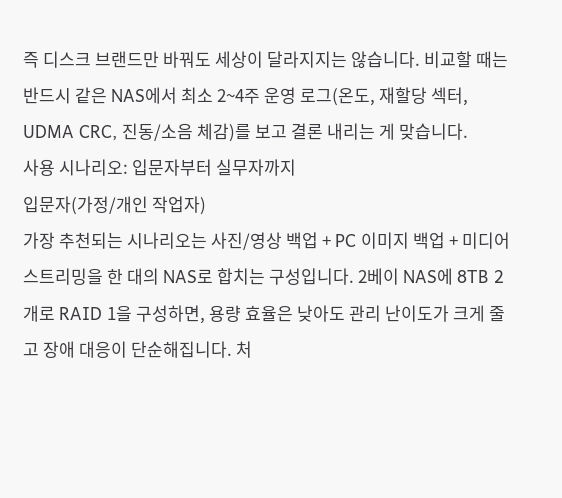즉 디스크 브랜드만 바꿔도 세상이 달라지지는 않습니다. 비교할 때는 반드시 같은 NAS에서 최소 2~4주 운영 로그(온도, 재할당 섹터, UDMA CRC, 진동/소음 체감)를 보고 결론 내리는 게 맞습니다.
사용 시나리오: 입문자부터 실무자까지
입문자(가정/개인 작업자)
가장 추천되는 시나리오는 사진/영상 백업 + PC 이미지 백업 + 미디어 스트리밍을 한 대의 NAS로 합치는 구성입니다. 2베이 NAS에 8TB 2개로 RAID 1을 구성하면, 용량 효율은 낮아도 관리 난이도가 크게 줄고 장애 대응이 단순해집니다. 처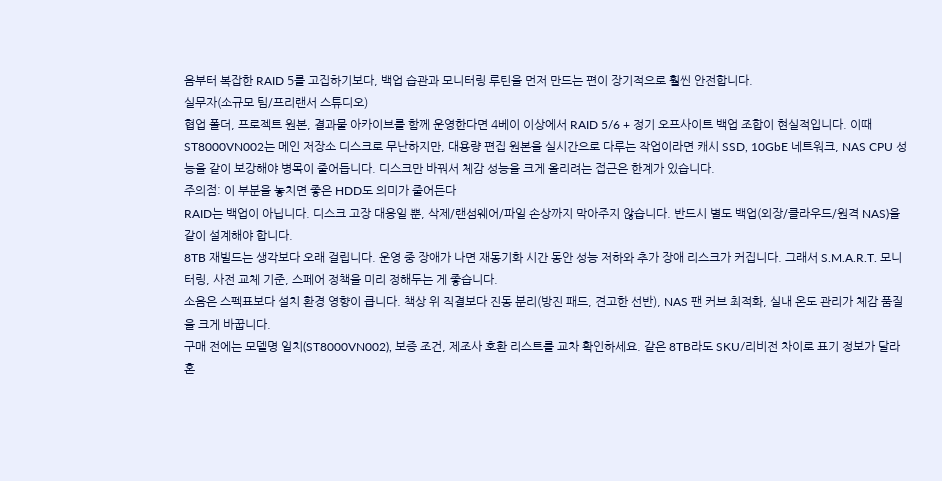음부터 복잡한 RAID 5를 고집하기보다, 백업 습관과 모니터링 루틴을 먼저 만드는 편이 장기적으로 훨씬 안전합니다.
실무자(소규모 팀/프리랜서 스튜디오)
협업 폴더, 프로젝트 원본, 결과물 아카이브를 함께 운영한다면 4베이 이상에서 RAID 5/6 + 정기 오프사이트 백업 조합이 현실적입니다. 이때 ST8000VN002는 메인 저장소 디스크로 무난하지만, 대용량 편집 원본을 실시간으로 다루는 작업이라면 캐시 SSD, 10GbE 네트워크, NAS CPU 성능을 같이 보강해야 병목이 줄어듭니다. 디스크만 바꿔서 체감 성능을 크게 올리려는 접근은 한계가 있습니다.
주의점: 이 부분을 놓치면 좋은 HDD도 의미가 줄어든다
RAID는 백업이 아닙니다. 디스크 고장 대응일 뿐, 삭제/랜섬웨어/파일 손상까지 막아주지 않습니다. 반드시 별도 백업(외장/클라우드/원격 NAS)을 같이 설계해야 합니다.
8TB 재빌드는 생각보다 오래 걸립니다. 운영 중 장애가 나면 재동기화 시간 동안 성능 저하와 추가 장애 리스크가 커집니다. 그래서 S.M.A.R.T. 모니터링, 사전 교체 기준, 스페어 정책을 미리 정해두는 게 좋습니다.
소음은 스펙표보다 설치 환경 영향이 큽니다. 책상 위 직결보다 진동 분리(방진 패드, 견고한 선반), NAS 팬 커브 최적화, 실내 온도 관리가 체감 품질을 크게 바꿉니다.
구매 전에는 모델명 일치(ST8000VN002), 보증 조건, 제조사 호환 리스트를 교차 확인하세요. 같은 8TB라도 SKU/리비전 차이로 표기 정보가 달라 혼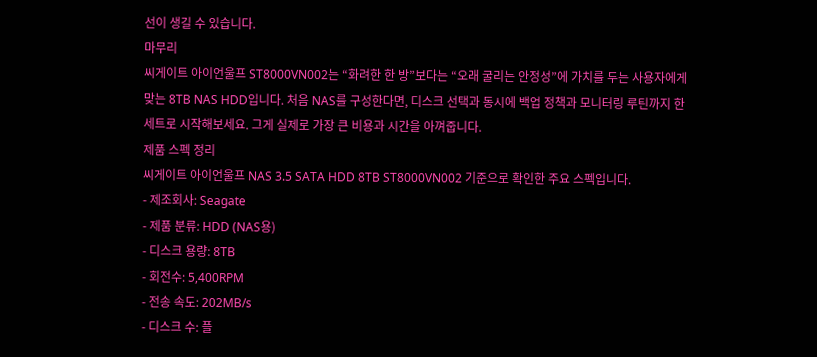선이 생길 수 있습니다.
마무리
씨게이트 아이언울프 ST8000VN002는 “화려한 한 방”보다는 “오래 굴리는 안정성”에 가치를 두는 사용자에게 맞는 8TB NAS HDD입니다. 처음 NAS를 구성한다면, 디스크 선택과 동시에 백업 정책과 모니터링 루틴까지 한 세트로 시작해보세요. 그게 실제로 가장 큰 비용과 시간을 아껴줍니다.
제품 스펙 정리
씨게이트 아이언울프 NAS 3.5 SATA HDD 8TB ST8000VN002 기준으로 확인한 주요 스펙입니다.
- 제조회사: Seagate
- 제품 분류: HDD (NAS용)
- 디스크 용량: 8TB
- 회전수: 5,400RPM
- 전송 속도: 202MB/s
- 디스크 수: 플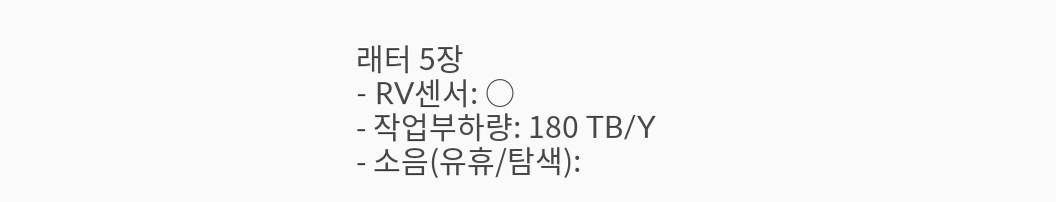래터 5장
- RV센서: ○
- 작업부하량: 180 TB/Y
- 소음(유휴/탐색):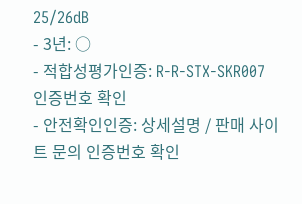25/26dB
- 3년: ○
- 적합성평가인증: R-R-STX-SKR007 인증번호 확인
- 안전확인인증: 상세설명 / 판매 사이트 문의 인증번호 확인